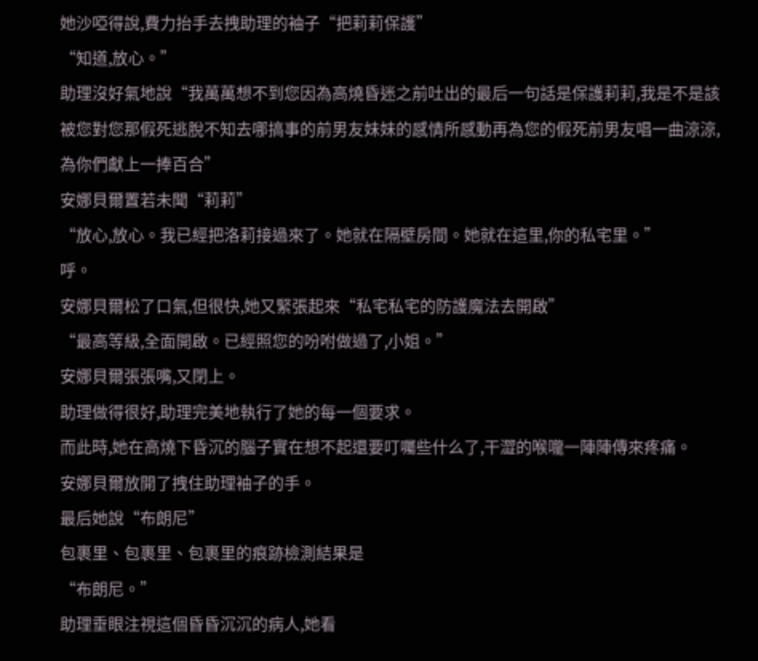她沙啞得說,費力抬手去拽助理的袖子“把莉莉保護”
“知道,放心。”
助理沒好氣地說“我萬萬想不到您因為高燒昏迷之前吐出的最后一句話是保護莉莉,我是不是該被您對您那假死逃脫不知去哪搞事的前男友妹妹的感情所感動再為您的假死前男友唱一曲涼涼,為你們獻上一捧百合”
安娜貝爾置若未聞“莉莉”
“放心,放心。我已經把洛莉接過來了。她就在隔壁房間。她就在這里,你的私宅里。”
呼。
安娜貝爾松了口氣,但很快,她又緊張起來“私宅私宅的防護魔法去開啟”
“最高等級,全面開啟。已經照您的吩咐做過了,小姐。”
安娜貝爾張張嘴,又閉上。
助理做得很好,助理完美地執行了她的每一個要求。
而此時,她在高燒下昏沉的腦子實在想不起還要叮囑些什么了,干澀的喉嚨一陣陣傳來疼痛。
安娜貝爾放開了拽住助理袖子的手。
最后她說“布朗尼”
包裹里、包裹里、包裹里的痕跡檢測結果是
“布朗尼。”
助理垂眼注視這個昏昏沉沉的病人,她看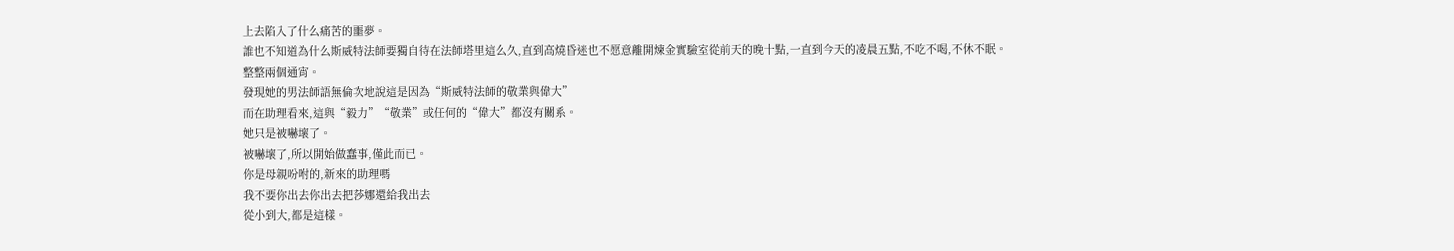上去陷入了什么痛苦的噩夢。
誰也不知道為什么斯威特法師要獨自待在法師塔里這么久,直到高燒昏迷也不愿意離開煉金實驗室從前天的晚十點,一直到今天的凌晨五點,不吃不喝,不休不眠。
整整兩個通宵。
發現她的男法師語無倫次地說這是因為“斯威特法師的敬業與偉大”
而在助理看來,這與“毅力”“敬業”或任何的“偉大”都沒有關系。
她只是被嚇壞了。
被嚇壞了,所以開始做蠢事,僅此而已。
你是母親吩咐的,新來的助理嗎
我不要你出去你出去把莎娜還給我出去
從小到大,都是這樣。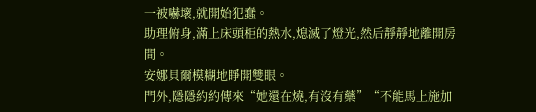一被嚇壞,就開始犯蠢。
助理俯身,滿上床頭柜的熱水,熄滅了燈光,然后靜靜地離開房間。
安娜貝爾模糊地睜開雙眼。
門外,隱隱約約傳來“她還在燒,有沒有藥”“不能馬上施加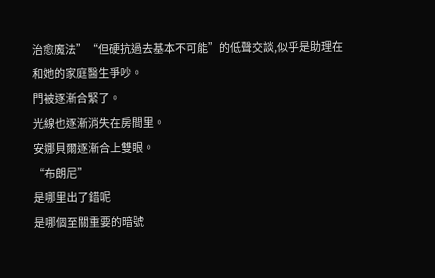治愈魔法”“但硬抗過去基本不可能”的低聲交談,似乎是助理在和她的家庭醫生爭吵。
門被逐漸合緊了。
光線也逐漸消失在房間里。
安娜貝爾逐漸合上雙眼。
“布朗尼”
是哪里出了錯呢
是哪個至關重要的暗號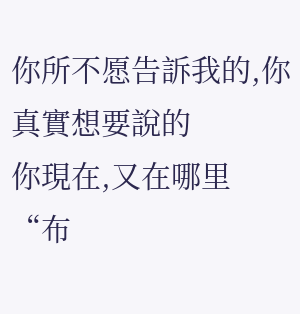你所不愿告訴我的,你真實想要說的
你現在,又在哪里
“布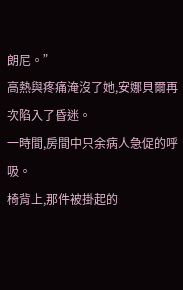朗尼。”
高熱與疼痛淹沒了她,安娜貝爾再次陷入了昏迷。
一時間,房間中只余病人急促的呼吸。
椅背上,那件被掛起的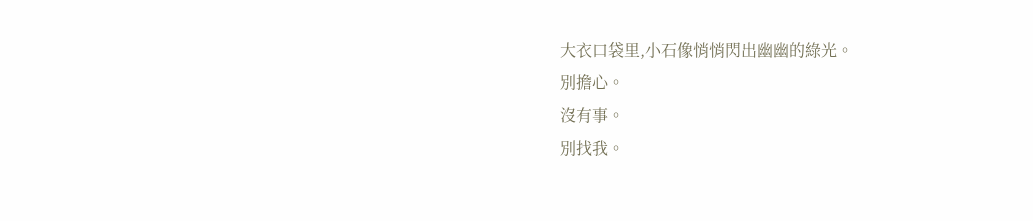大衣口袋里,小石像悄悄閃出幽幽的綠光。
別擔心。
沒有事。
別找我。